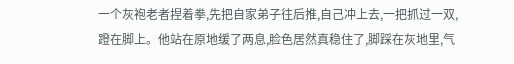一个灰袍老者捏着拳,先把自家弟子往后推,自己冲上去,一把抓过一双,蹬在脚上。他站在原地缓了两息,脸色居然真稳住了,脚踩在灰地里,气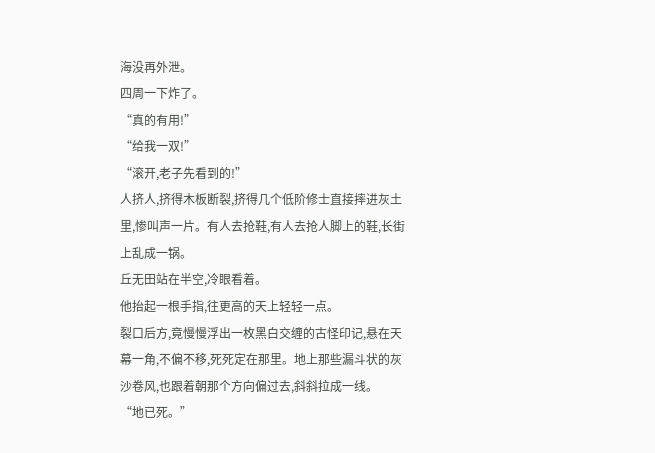海没再外泄。
四周一下炸了。
“真的有用!”
“给我一双!”
“滚开,老子先看到的!”
人挤人,挤得木板断裂,挤得几个低阶修士直接摔进灰土里,惨叫声一片。有人去抢鞋,有人去抢人脚上的鞋,长街上乱成一锅。
丘无田站在半空,冷眼看着。
他抬起一根手指,往更高的天上轻轻一点。
裂口后方,竟慢慢浮出一枚黑白交缠的古怪印记,悬在天幕一角,不偏不移,死死定在那里。地上那些漏斗状的灰沙卷风,也跟着朝那个方向偏过去,斜斜拉成一线。
“地已死。”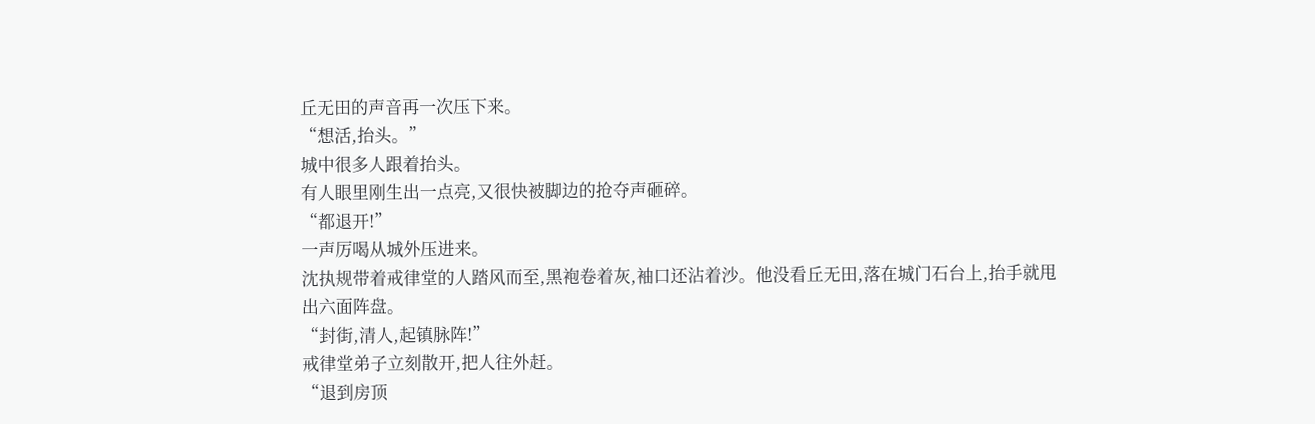丘无田的声音再一次压下来。
“想活,抬头。”
城中很多人跟着抬头。
有人眼里刚生出一点亮,又很快被脚边的抢夺声砸碎。
“都退开!”
一声厉喝从城外压进来。
沈执规带着戒律堂的人踏风而至,黑袍卷着灰,袖口还沾着沙。他没看丘无田,落在城门石台上,抬手就甩出六面阵盘。
“封街,清人,起镇脉阵!”
戒律堂弟子立刻散开,把人往外赶。
“退到房顶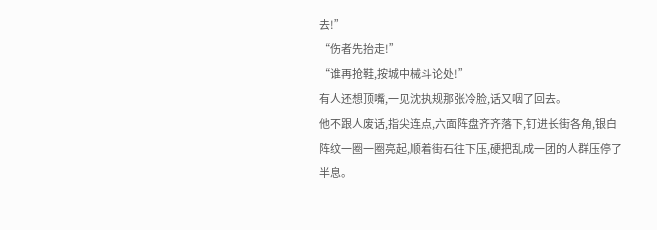去!”
“伤者先抬走!”
“谁再抢鞋,按城中械斗论处!”
有人还想顶嘴,一见沈执规那张冷脸,话又咽了回去。
他不跟人废话,指尖连点,六面阵盘齐齐落下,钉进长街各角,银白阵纹一圈一圈亮起,顺着街石往下压,硬把乱成一团的人群压停了半息。